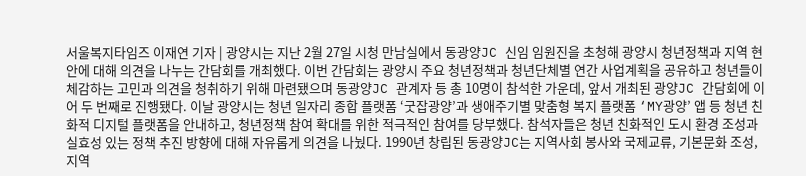서울복지타임즈 이재연 기자 | 광양시는 지난 2월 27일 시청 만남실에서 동광양JC 신임 임원진을 초청해 광양시 청년정책과 지역 현안에 대해 의견을 나누는 간담회를 개최했다. 이번 간담회는 광양시 주요 청년정책과 청년단체별 연간 사업계획을 공유하고 청년들이 체감하는 고민과 의견을 청취하기 위해 마련됐으며 동광양JC 관계자 등 총 10명이 참석한 가운데, 앞서 개최된 광양JC 간담회에 이어 두 번째로 진행됐다. 이날 광양시는 청년 일자리 종합 플랫폼 ‘굿잡광양’과 생애주기별 맞춤형 복지 플랫폼 ‘MY광양’ 앱 등 청년 친화적 디지털 플랫폼을 안내하고, 청년정책 참여 확대를 위한 적극적인 참여를 당부했다. 참석자들은 청년 친화적인 도시 환경 조성과 실효성 있는 정책 추진 방향에 대해 자유롭게 의견을 나눴다. 1990년 창립된 동광양JC는 지역사회 봉사와 국제교류, 기본문화 조성, 지역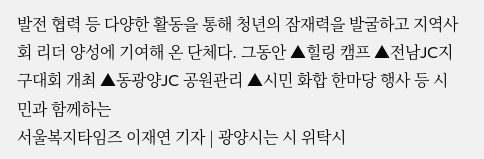발전 협력 등 다양한 활동을 통해 청년의 잠재력을 발굴하고 지역사회 리더 양성에 기여해 온 단체다. 그동안 ▲힐링 캠프 ▲전남JC지구대회 개최 ▲동광양JC 공원관리 ▲시민 화합 한마당 행사 등 시민과 함께하는
서울복지타임즈 이재연 기자 | 광양시는 시 위탁시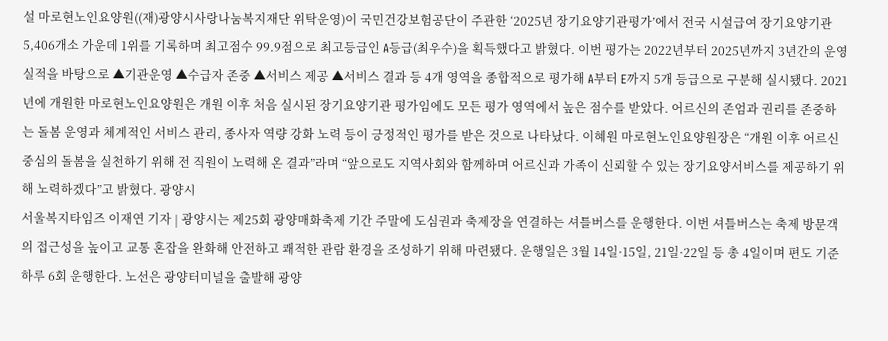설 마로현노인요양원((재)광양시사랑나눔복지재단 위탁운영)이 국민건강보험공단이 주관한 ‘2025년 장기요양기관평가’에서 전국 시설급여 장기요양기관 5,406개소 가운데 1위를 기록하며 최고점수 99.9점으로 최고등급인 A등급(최우수)을 획득했다고 밝혔다. 이번 평가는 2022년부터 2025년까지 3년간의 운영 실적을 바탕으로 ▲기관운영 ▲수급자 존중 ▲서비스 제공 ▲서비스 결과 등 4개 영역을 종합적으로 평가해 A부터 E까지 5개 등급으로 구분해 실시됐다. 2021년에 개원한 마로현노인요양원은 개원 이후 처음 실시된 장기요양기관 평가임에도 모든 평가 영역에서 높은 점수를 받았다. 어르신의 존엄과 권리를 존중하는 돌봄 운영과 체계적인 서비스 관리, 종사자 역량 강화 노력 등이 긍정적인 평가를 받은 것으로 나타났다. 이혜원 마로현노인요양원장은 “개원 이후 어르신 중심의 돌봄을 실천하기 위해 전 직원이 노력해 온 결과”라며 “앞으로도 지역사회와 함께하며 어르신과 가족이 신뢰할 수 있는 장기요양서비스를 제공하기 위해 노력하겠다”고 밝혔다. 광양시
서울복지타임즈 이재연 기자 | 광양시는 제25회 광양매화축제 기간 주말에 도심권과 축제장을 연결하는 셔틀버스를 운행한다. 이번 셔틀버스는 축제 방문객의 접근성을 높이고 교통 혼잡을 완화해 안전하고 쾌적한 관람 환경을 조성하기 위해 마련됐다. 운행일은 3월 14일·15일, 21일·22일 등 총 4일이며 편도 기준 하루 6회 운행한다. 노선은 광양터미널을 출발해 광양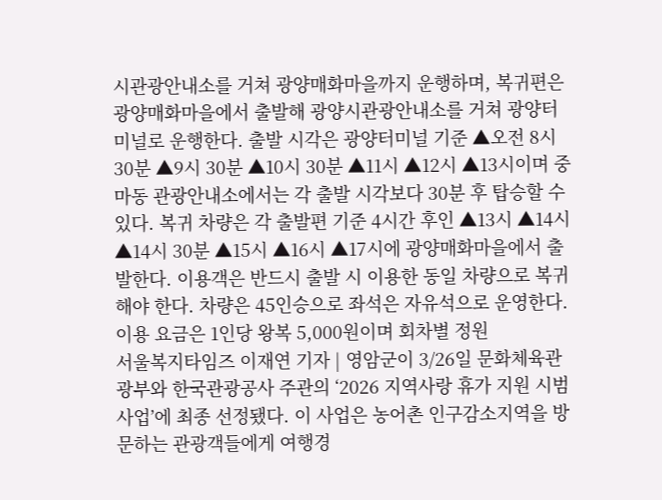시관광안내소를 거쳐 광양매화마을까지 운행하며, 복귀편은 광양매화마을에서 출발해 광양시관광안내소를 거쳐 광양터미널로 운행한다. 출발 시각은 광양터미널 기준 ▲오전 8시 30분 ▲9시 30분 ▲10시 30분 ▲11시 ▲12시 ▲13시이며 중마동 관광안내소에서는 각 출발 시각보다 30분 후 탑승할 수 있다. 복귀 차량은 각 출발편 기준 4시간 후인 ▲13시 ▲14시 ▲14시 30분 ▲15시 ▲16시 ▲17시에 광양매화마을에서 출발한다. 이용객은 반드시 출발 시 이용한 동일 차량으로 복귀해야 한다. 차량은 45인승으로 좌석은 자유석으로 운영한다. 이용 요금은 1인당 왕복 5,000원이며 회차별 정원
서울복지타임즈 이재연 기자 | 영암군이 3/26일 문화체육관광부와 한국관광공사 주관의 ‘2026 지역사랑 휴가 지원 시범사업’에 최종 선정됐다. 이 사업은 농어촌 인구감소지역을 방문하는 관광객들에게 여행경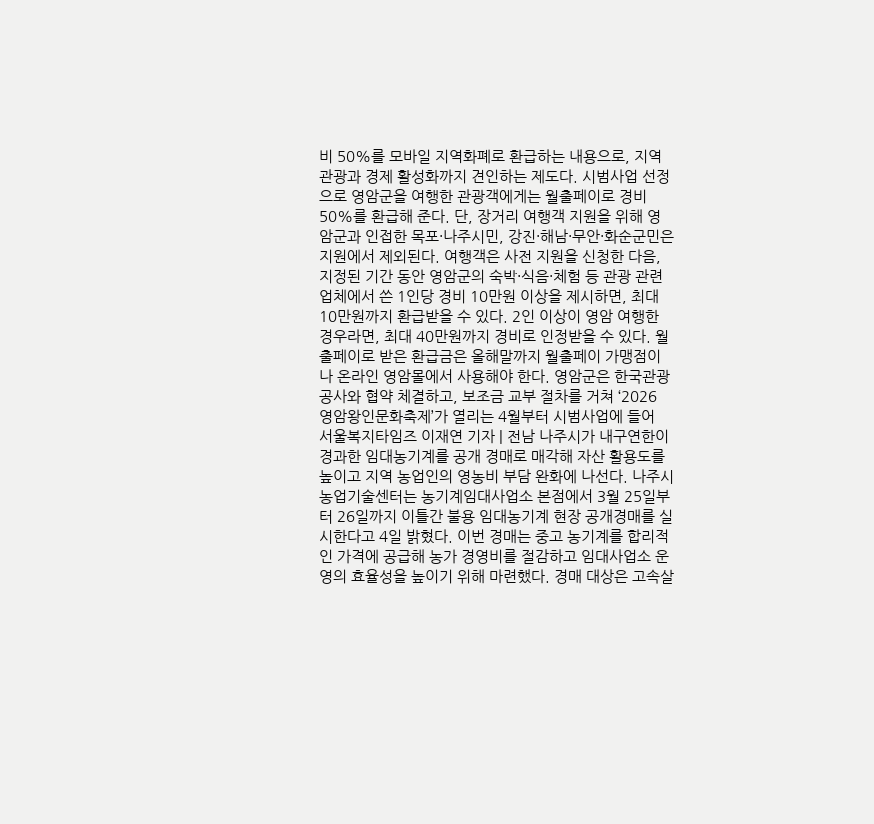비 50%를 모바일 지역화폐로 환급하는 내용으로, 지역 관광과 경제 활성화까지 견인하는 제도다. 시범사업 선정으로 영암군을 여행한 관광객에게는 월출페이로 경비 50%를 환급해 준다. 단, 장거리 여행객 지원을 위해 영암군과 인접한 목포·나주시민, 강진·해남·무안·화순군민은 지원에서 제외된다. 여행객은 사전 지원을 신청한 다음, 지정된 기간 동안 영암군의 숙박·식음·체험 등 관광 관련 업체에서 쓴 1인당 경비 10만원 이상을 제시하면, 최대 10만원까지 환급받을 수 있다. 2인 이상이 영암 여행한 경우라면, 최대 40만원까지 경비로 인정받을 수 있다. 월출페이로 받은 환급금은 올해말까지 월출페이 가맹점이나 온라인 영암몰에서 사용해야 한다. 영암군은 한국관광공사와 협약 체결하고, 보조금 교부 절차를 거쳐 ‘2026 영암왕인문화축제’가 열리는 4월부터 시범사업에 들어
서울복지타임즈 이재연 기자 | 전남 나주시가 내구연한이 경과한 임대농기계를 공개 경매로 매각해 자산 활용도를 높이고 지역 농업인의 영농비 부담 완화에 나선다. 나주시농업기술센터는 농기계임대사업소 본점에서 3월 25일부터 26일까지 이틀간 불용 임대농기계 현장 공개경매를 실시한다고 4일 밝혔다. 이번 경매는 중고 농기계를 합리적인 가격에 공급해 농가 경영비를 절감하고 임대사업소 운영의 효율성을 높이기 위해 마련했다. 경매 대상은 고속살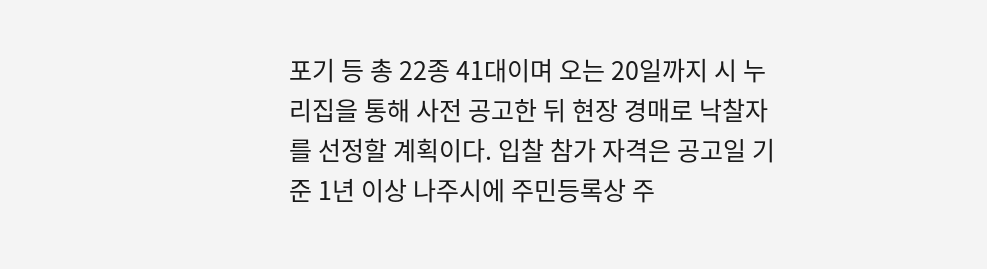포기 등 총 22종 41대이며 오는 20일까지 시 누리집을 통해 사전 공고한 뒤 현장 경매로 낙찰자를 선정할 계획이다. 입찰 참가 자격은 공고일 기준 1년 이상 나주시에 주민등록상 주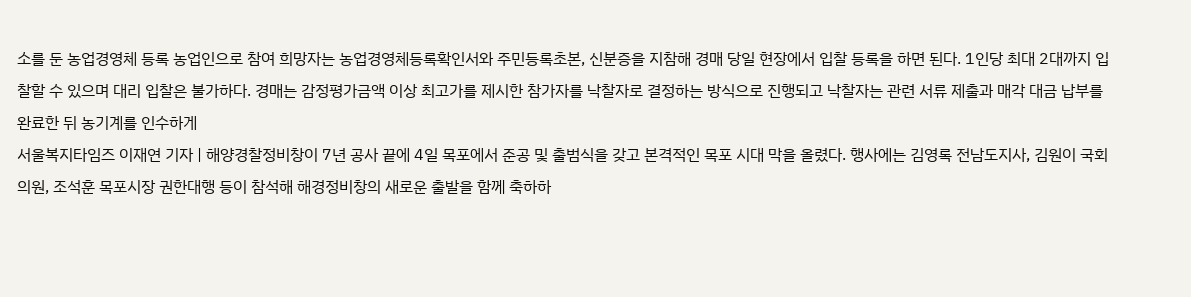소를 둔 농업경영체 등록 농업인으로 참여 희망자는 농업경영체등록확인서와 주민등록초본, 신분증을 지참해 경매 당일 현장에서 입찰 등록을 하면 된다. 1인당 최대 2대까지 입찰할 수 있으며 대리 입찰은 불가하다. 경매는 감정평가금액 이상 최고가를 제시한 참가자를 낙찰자로 결정하는 방식으로 진행되고 낙찰자는 관련 서류 제출과 매각 대금 납부를 완료한 뒤 농기계를 인수하게
서울복지타임즈 이재연 기자 | 해양경찰정비창이 7년 공사 끝에 4일 목포에서 준공 및 출범식을 갖고 본격적인 목포 시대 막을 올렸다. 행사에는 김영록 전남도지사, 김원이 국회의원, 조석훈 목포시장 권한대행 등이 참석해 해경정비창의 새로운 출발을 함께 축하하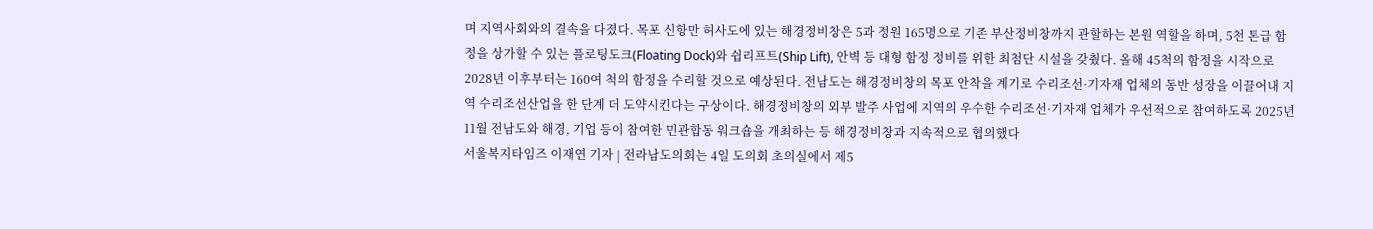며 지역사회와의 결속을 다졌다. 목포 신항만 허사도에 있는 해경정비창은 5과 정원 165명으로 기존 부산정비창까지 관할하는 본원 역할을 하며, 5천 톤급 함정을 상가할 수 있는 플로팅도크(Floating Dock)와 쉽리프트(Ship Lift), 안벽 등 대형 함정 정비를 위한 최첨단 시설을 갖췄다. 올해 45척의 함정을 시작으로 2028년 이후부터는 160여 척의 함정을 수리할 것으로 예상된다. 전남도는 해경정비창의 목포 안착을 계기로 수리조선·기자재 업체의 동반 성장을 이끌어내 지역 수리조선산업을 한 단계 더 도약시킨다는 구상이다. 해경정비창의 외부 발주 사업에 지역의 우수한 수리조선·기자재 업체가 우선적으로 참여하도록 2025년 11월 전남도와 해경, 기업 등이 참여한 민관합동 워크숍을 개최하는 등 해경정비창과 지속적으로 협의했다
서울복지타임즈 이재연 기자 | 전라남도의회는 4일 도의회 초의실에서 제5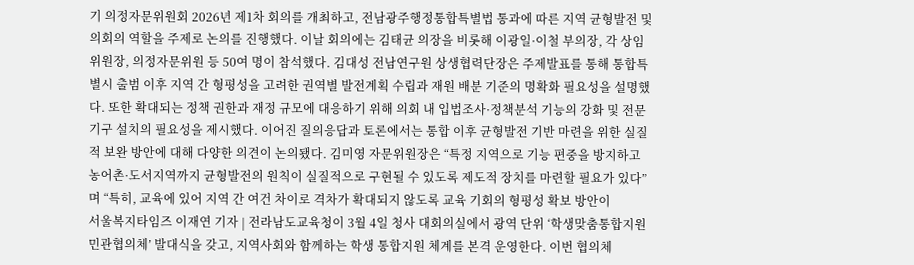기 의정자문위원회 2026년 제1차 회의를 개최하고, 전남광주행정통합특별법 통과에 따른 지역 균형발전 및 의회의 역할을 주제로 논의를 진행했다. 이날 회의에는 김태균 의장을 비롯해 이광일·이철 부의장, 각 상임위원장, 의정자문위원 등 50여 명이 참석했다. 김대성 전남연구원 상생협력단장은 주제발표를 통해 통합특별시 출범 이후 지역 간 형평성을 고려한 권역별 발전계획 수립과 재원 배분 기준의 명확화 필요성을 설명했다. 또한 확대되는 정책 권한과 재정 규모에 대응하기 위해 의회 내 입법조사·정책분석 기능의 강화 및 전문기구 설치의 필요성을 제시했다. 이어진 질의응답과 토론에서는 통합 이후 균형발전 기반 마련을 위한 실질적 보완 방안에 대해 다양한 의견이 논의됐다. 김미영 자문위원장은 “특정 지역으로 기능 편중을 방지하고 농어촌·도서지역까지 균형발전의 원칙이 실질적으로 구현될 수 있도록 제도적 장치를 마련할 필요가 있다”며 “특히, 교육에 있어 지역 간 여건 차이로 격차가 확대되지 않도록 교육 기회의 형평성 확보 방안이
서울복지타임즈 이재연 기자 | 전라남도교육청이 3월 4일 청사 대회의실에서 광역 단위 ‘학생맞춤통합지원 민관협의체’ 발대식을 갖고, 지역사회와 함께하는 학생 통합지원 체계를 본격 운영한다. 이번 협의체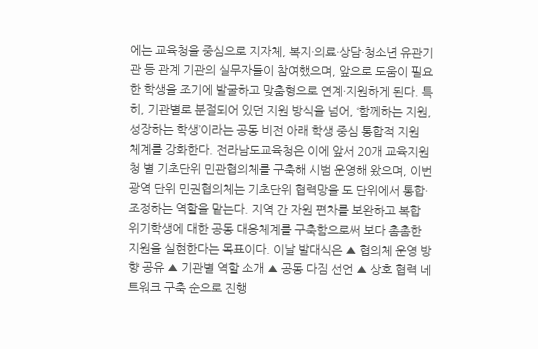에는 교육청을 중심으로 지자체, 복지·의료·상담·청소년 유관기관 등 관계 기관의 실무자들이 참여했으며, 앞으로 도움이 필요한 학생을 조기에 발굴하고 맞춤형으로 연계·지원하게 된다. 특히, 기관별로 분절되어 있던 지원 방식을 넘어, ‘함께하는 지원, 성장하는 학생’이라는 공동 비전 아래 학생 중심 통합적 지원 체계를 강화한다. 전라남도교육청은 이에 앞서 20개 교육지원청 별 기초단위 민관협의체를 구축해 시범 운영해 왔으며, 이번 광역 단위 민권협의체는 기초단위 협력망을 도 단위에서 통합·조정하는 역할을 맡는다. 지역 간 자원 편차를 보완하고 복합 위기학생에 대한 공동 대응체계를 구축함으로써 보다 촘촘한 지원을 실현한다는 목표이다. 이날 발대식은 ▲ 협의체 운영 방향 공유 ▲ 기관별 역할 소개 ▲ 공동 다짐 선언 ▲ 상호 협력 네트워크 구축 순으로 진행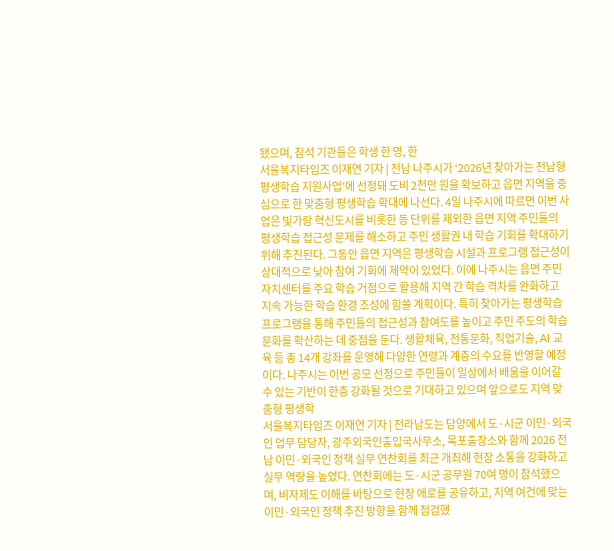됐으며, 참석 기관들은 학생 한 명, 한
서울복지타임즈 이재연 기자 | 전남 나주시가 ‘2026년 찾아가는 전남형 평생학습 지원사업’에 선정돼 도비 2천만 원을 확보하고 읍면 지역을 중심으로 한 맞춤형 평생학습 확대에 나선다. 4일 나주시에 따르면 이번 사업은 빛가람 혁신도시를 비롯한 동 단위를 제외한 읍면 지역 주민들의 평생학습 접근성 문제를 해소하고 주민 생활권 내 학습 기회를 확대하기 위해 추진된다. 그동안 읍면 지역은 평생학습 시설과 프로그램 접근성이 상대적으로 낮아 참여 기회에 제약이 있었다. 이에 나주시는 읍면 주민자치센터를 주요 학습 거점으로 활용해 지역 간 학습 격차를 완화하고 지속 가능한 학습 환경 조성에 힘쓸 계획이다. 특히 찾아가는 평생학습 프로그램을 통해 주민들의 접근성과 참여도를 높이고 주민 주도의 학습 문화를 확산하는 데 중점을 둔다. 생활체육, 전통문화, 직업기술, AI 교육 등 총 14개 강좌를 운영해 다양한 연령과 계층의 수요를 반영할 예정이다. 나주시는 이번 공모 선정으로 주민들이 일상에서 배움을 이어갈 수 있는 기반이 한층 강화될 것으로 기대하고 있으며 앞으로도 지역 맞춤형 평생학
서울복지타임즈 이재연 기자 | 전라남도는 담양에서 도·시군 이민·외국인 업무 담당자, 광주외국인출입국사무소, 목포출장소와 함께 2026 전남 이민·외국인 정책 실무 연찬회를 최근 개최해 현장 소통을 강화하고 실무 역량을 높였다. 연찬회에는 도·시군 공무원 70여 명이 참석했으며, 비자제도 이해를 바탕으로 현장 애로를 공유하고, 지역 여건에 맞는 이민·외국인 정책 추진 방향을 함께 점검했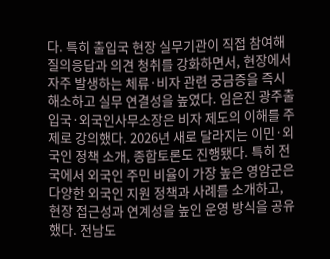다. 특히 출입국 현장 실무기관이 직접 참여해 질의응답과 의견 청취를 강화하면서, 현장에서 자주 발생하는 체류·비자 관련 궁금증을 즉시 해소하고 실무 연결성을 높였다. 임은진 광주출입국·외국인사무소장은 비자 제도의 이해를 주제로 강의했다. 2026년 새로 달라지는 이민·외국인 정책 소개, 종합토론도 진행됐다. 특히 전국에서 외국인 주민 비율이 가장 높은 영암군은 다양한 외국인 지원 정책과 사례를 소개하고, 현장 접근성과 연계성을 높인 운영 방식을 공유했다. 전남도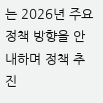는 2026년 주요 정책 방향을 안내하며 정책 추진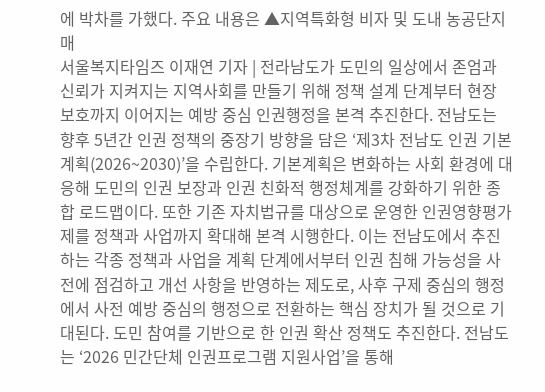에 박차를 가했다. 주요 내용은 ▲지역특화형 비자 및 도내 농공단지 매
서울복지타임즈 이재연 기자 | 전라남도가 도민의 일상에서 존엄과 신뢰가 지켜지는 지역사회를 만들기 위해 정책 설계 단계부터 현장 보호까지 이어지는 예방 중심 인권행정을 본격 추진한다. 전남도는 향후 5년간 인권 정책의 중장기 방향을 담은 ‘제3차 전남도 인권 기본계획(2026~2030)’을 수립한다. 기본계획은 변화하는 사회 환경에 대응해 도민의 인권 보장과 인권 친화적 행정체계를 강화하기 위한 종합 로드맵이다. 또한 기존 자치법규를 대상으로 운영한 인권영향평가제를 정책과 사업까지 확대해 본격 시행한다. 이는 전남도에서 추진하는 각종 정책과 사업을 계획 단계에서부터 인권 침해 가능성을 사전에 점검하고 개선 사항을 반영하는 제도로, 사후 구제 중심의 행정에서 사전 예방 중심의 행정으로 전환하는 핵심 장치가 될 것으로 기대된다. 도민 참여를 기반으로 한 인권 확산 정책도 추진한다. 전남도는 ‘2026 민간단체 인권프로그램 지원사업’을 통해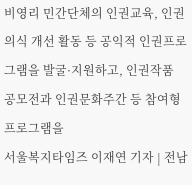비영리 민간단체의 인권교육, 인권의식 개선 활동 등 공익적 인권프로그램을 발굴·지원하고, 인권작품 공모전과 인권문화주간 등 참여형 프로그램을
서울복지타임즈 이재연 기자 | 전남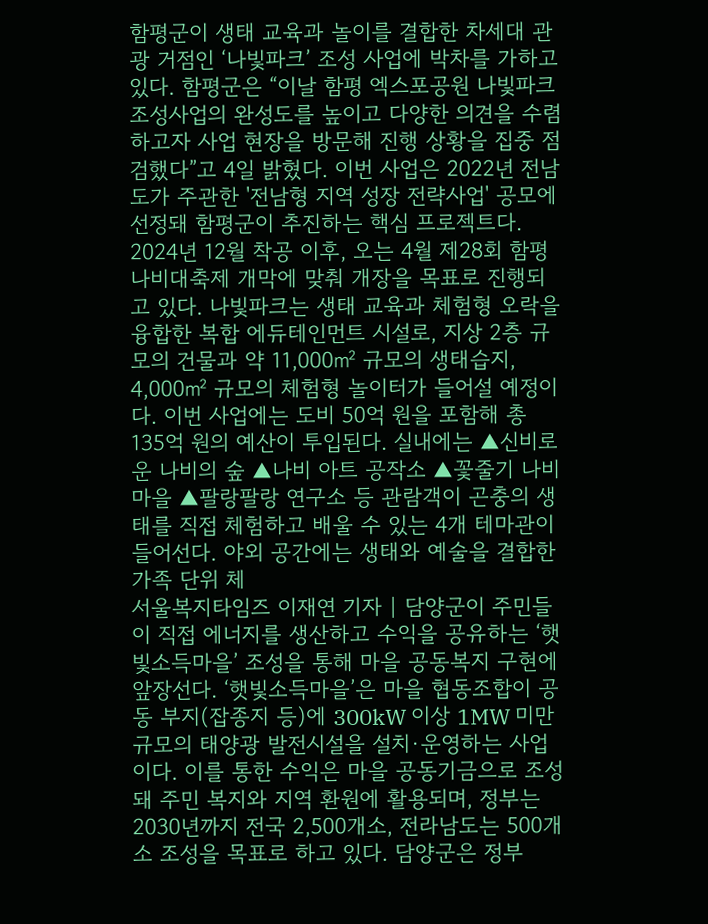함평군이 생태 교육과 놀이를 결합한 차세대 관광 거점인 ‘나빛파크’ 조성 사업에 박차를 가하고 있다. 함평군은 “이날 함평 엑스포공원 나빛파크 조성사업의 완성도를 높이고 다양한 의견을 수렴하고자 사업 현장을 방문해 진행 상황을 집중 점검했다”고 4일 밝혔다. 이번 사업은 2022년 전남도가 주관한 '전남형 지역 성장 전략사업' 공모에 선정돼 함평군이 추진하는 핵심 프로젝트다. 2024년 12월 착공 이후, 오는 4월 제28회 함평 나비대축제 개막에 맞춰 개장을 목표로 진행되고 있다. 나빛파크는 생태 교육과 체험형 오락을 융합한 복합 에듀테인먼트 시설로, 지상 2층 규모의 건물과 약 11,000㎡ 규모의 생태습지, 4,000㎡ 규모의 체험형 놀이터가 들어설 예정이다. 이번 사업에는 도비 50억 원을 포함해 총 135억 원의 예산이 투입된다. 실내에는 ▲신비로운 나비의 숲 ▲나비 아트 공작소 ▲꽃줄기 나비마을 ▲팔랑팔랑 연구소 등 관람객이 곤충의 생태를 직접 체험하고 배울 수 있는 4개 테마관이 들어선다. 야외 공간에는 생태와 예술을 결합한 가족 단위 체
서울복지타임즈 이재연 기자 | 담양군이 주민들이 직접 에너지를 생산하고 수익을 공유하는 ‘햇빛소득마을’ 조성을 통해 마을 공동복지 구현에 앞장선다. ‘햇빛소득마을’은 마을 협동조합이 공동 부지(잡종지 등)에 300kW 이상 1MW 미만 규모의 태양광 발전시설을 설치·운영하는 사업이다. 이를 통한 수익은 마을 공동기금으로 조성돼 주민 복지와 지역 환원에 활용되며, 정부는 2030년까지 전국 2,500개소, 전라남도는 500개소 조성을 목표로 하고 있다. 담양군은 정부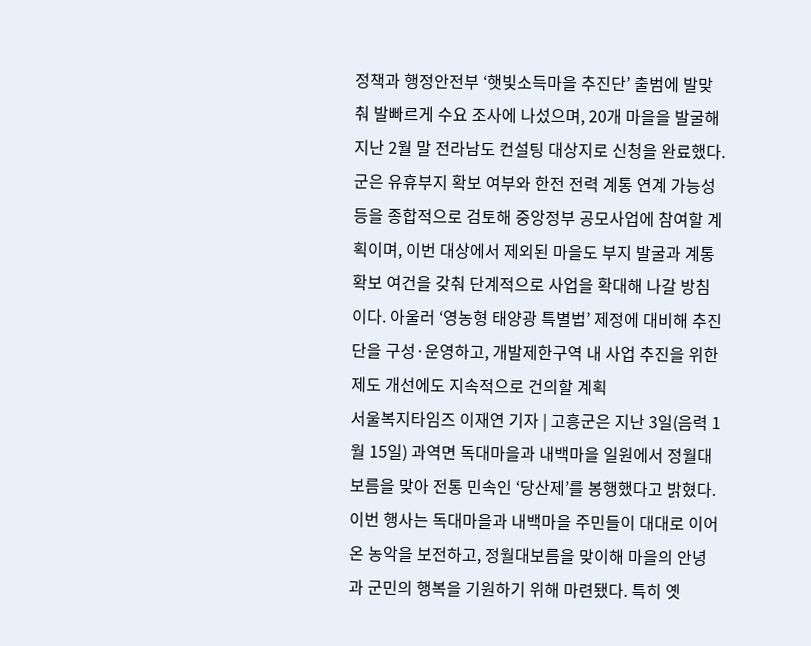정책과 행정안전부 ‘햇빛소득마을 추진단’ 출범에 발맞춰 발빠르게 수요 조사에 나섰으며, 20개 마을을 발굴해 지난 2월 말 전라남도 컨설팅 대상지로 신청을 완료했다. 군은 유휴부지 확보 여부와 한전 전력 계통 연계 가능성 등을 종합적으로 검토해 중앙정부 공모사업에 참여할 계획이며, 이번 대상에서 제외된 마을도 부지 발굴과 계통 확보 여건을 갖춰 단계적으로 사업을 확대해 나갈 방침이다. 아울러 ‘영농형 태양광 특별법’ 제정에 대비해 추진단을 구성·운영하고, 개발제한구역 내 사업 추진을 위한 제도 개선에도 지속적으로 건의할 계획
서울복지타임즈 이재연 기자 | 고흥군은 지난 3일(음력 1월 15일) 과역면 독대마을과 내백마을 일원에서 정월대보름을 맞아 전통 민속인 ‘당산제’를 봉행했다고 밝혔다. 이번 행사는 독대마을과 내백마을 주민들이 대대로 이어온 농악을 보전하고, 정월대보름을 맞이해 마을의 안녕과 군민의 행복을 기원하기 위해 마련됐다. 특히 옛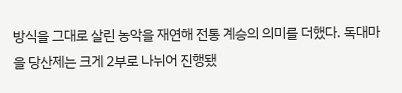방식을 그대로 살린 농악을 재연해 전통 계승의 의미를 더했다. 독대마을 당산제는 크게 2부로 나뉘어 진행됐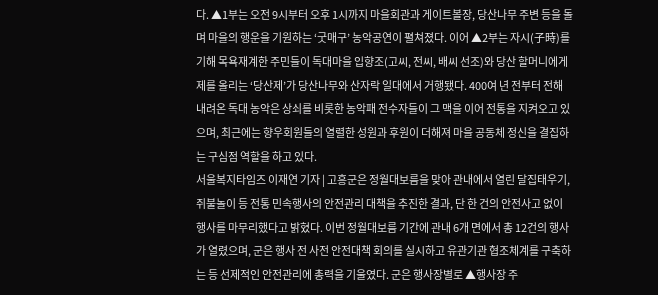다. ▲1부는 오전 9시부터 오후 1시까지 마을회관과 게이트볼장, 당산나무 주변 등을 돌며 마을의 행운을 기원하는 ‘굿매구’ 농악공연이 펼쳐졌다. 이어 ▲2부는 자시(子時)를 기해 목욕재계한 주민들이 독대마을 입향조(고씨, 전씨, 배씨 선조)와 당산 할머니에게 제를 올리는 ‘당산제’가 당산나무와 산자락 일대에서 거행됐다. 400여 년 전부터 전해 내려온 독대 농악은 상쇠를 비롯한 농악패 전수자들이 그 맥을 이어 전통을 지켜오고 있으며, 최근에는 향우회원들의 열렬한 성원과 후원이 더해져 마을 공동체 정신을 결집하는 구심점 역할을 하고 있다.
서울복지타임즈 이재연 기자 | 고흥군은 정월대보름을 맞아 관내에서 열린 달집태우기, 쥐불놀이 등 전통 민속행사의 안전관리 대책을 추진한 결과, 단 한 건의 안전사고 없이 행사를 마무리했다고 밝혔다. 이번 정월대보름 기간에 관내 6개 면에서 총 12건의 행사가 열렸으며, 군은 행사 전 사전 안전대책 회의를 실시하고 유관기관 협조체계를 구축하는 등 선제적인 안전관리에 총력을 기울였다. 군은 행사장별로 ▲행사장 주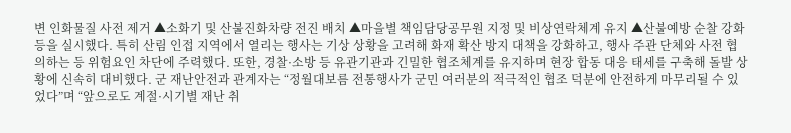변 인화물질 사전 제거 ▲소화기 및 산불진화차량 전진 배치 ▲마을별 책임담당공무원 지정 및 비상연락체계 유지 ▲산불예방 순찰 강화 등을 실시했다. 특히 산림 인접 지역에서 열리는 행사는 기상 상황을 고려해 화재 확산 방지 대책을 강화하고, 행사 주관 단체와 사전 협의하는 등 위험요인 차단에 주력했다. 또한, 경찰·소방 등 유관기관과 긴밀한 협조체계를 유지하며 현장 합동 대응 태세를 구축해 돌발 상황에 신속히 대비했다. 군 재난안전과 관계자는 “정월대보름 전통행사가 군민 여러분의 적극적인 협조 덕분에 안전하게 마무리될 수 있었다”며 “앞으로도 계절·시기별 재난 취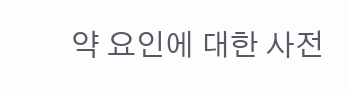약 요인에 대한 사전